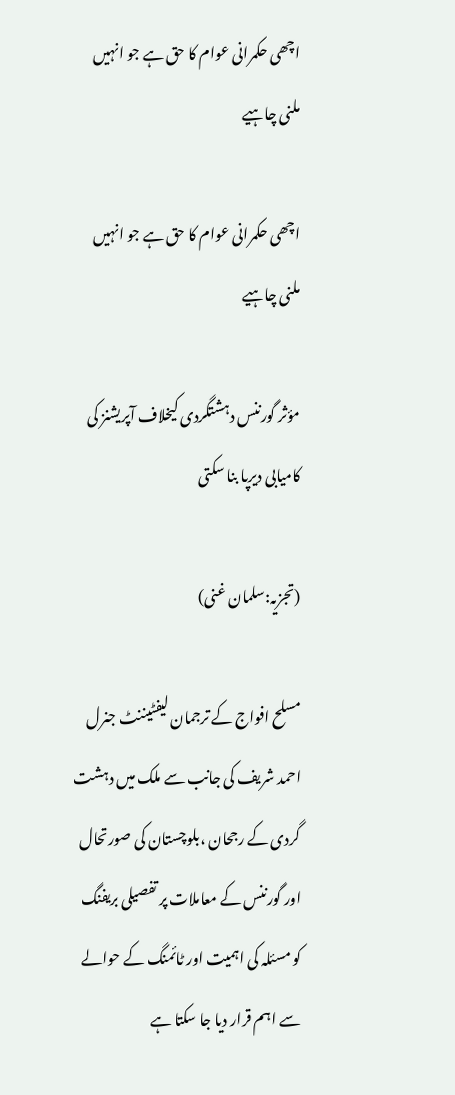اچھی حکمرانی عوام کا حق ہے جو انہیں ملنی چاہیے

اچھی حکمرانی عوام کا حق ہے جو انہیں ملنی چاہیے

مؤثر گورننس دہشتگردی کیخلاف آپریشنز کی کامیابی دیرپا بنا سکتی

(تجزیہ:سلمان غنی)

مسلح افواج کے ترجمان لیفٹیننٹ جنرل احمد شریف کی جانب سے ملک میں دہشت گردی کے رجحان ،بلوچستان کی صورتحال اور گورننس کے معاملات پر تفصیلی بریفنگ کو مسئلہ کی اہمیت اور ٹائمنگ کے حوالے سے اہم قرار دیا جا سکتا ہے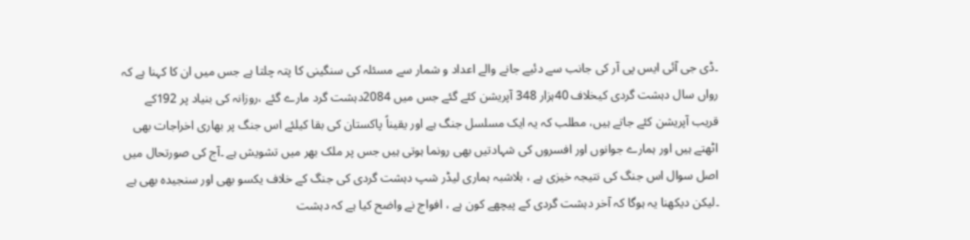۔ڈی جی آئی ایس پی آر کی جانب سے دئیے جانے والے اعداد و شمار سے مسئلہ کی سنگینی کا پتہ چلتا ہے جس میں ان کا کہنا ہے کہ رواں سال دہشت گردی کیخلاف 40ہزار 348 آپریشن کئے گئے جس میں 2084دہشت گرد مارے گئے ،روزانہ کی بنیاد پر 192کے قریب آپریشن کئے جاتے ہیں، مطلب کہ یہ ایک مسلسل جنگ ہے اور یقیناً پاکستان کی بقا کیلئے اس جنگ پر بھاری اخراجات بھی اٹھتے ہیں اور ہمارے جوانوں اور افسروں کی شہادتیں بھی رونما ہوتی ہیں جس پر ملک بھر میں تشویش ہے ۔آج کی صورتحال میں اصل سوال اس جنگ کی نتیجہ خیزی ہے ، بلاشبہ ہماری لیڈر شپ دہشت گردی کی جنگ کے خلاف یکسو بھی اور سنجیدہ بھی ہے ۔لیکن دیکھنا یہ ہوگا کہ آخر دہشت گردی کے پیچھے کون ہے ، افواج نے واضح کیا ہے کہ دہشت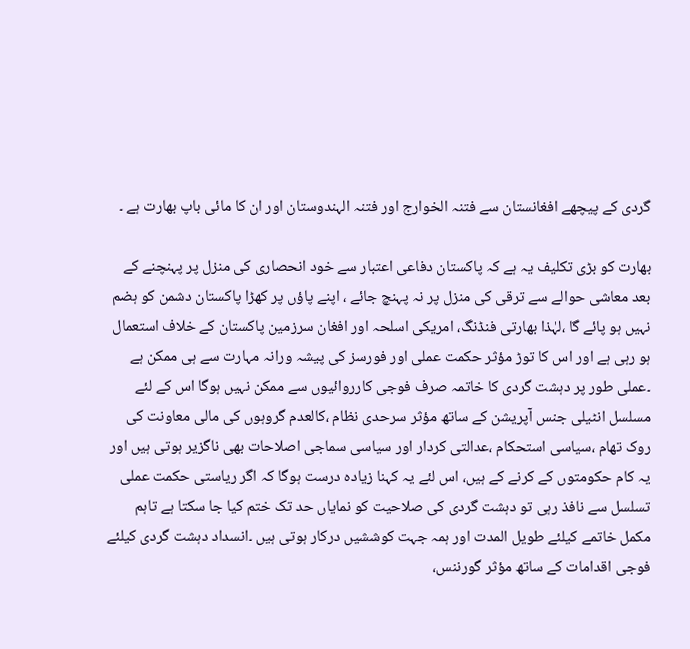گردی کے پیچھے افغانستان سے فتنہ الخوارج اور فتنہ الہندوستان اور ان کا مائی باپ بھارت ہے ۔

بھارت کو بڑی تکلیف یہ ہے کہ پاکستان دفاعی اعتبار سے خود انحصاری کی منزل پر پہنچنے کے بعد معاشی حوالے سے ترقی کی منزل پر نہ پہنچ جائے ، اپنے پاؤں پر کھڑا پاکستان دشمن کو ہضم نہیں ہو پائے گا ،لہٰذا بھارتی فنڈنگ، امریکی اسلحہ اور افغان سرزمین پاکستان کے خلاف استعمال ہو رہی ہے اور اس کا توڑ مؤثر حکمت عملی اور فورسز کی پیشہ ورانہ مہارت سے ہی ممکن ہے ۔عملی طور پر دہشت گردی کا خاتمہ صرف فوجی کارروائیوں سے ممکن نہیں ہوگا اس کے لئے مسلسل انٹیلی جنس آپریشن کے ساتھ مؤثر سرحدی نظام ،کالعدم گروہوں کی مالی معاونت کی روک تھام ،سیاسی استحکام ،عدالتی کردار اور سیاسی سماجی اصلاحات بھی ناگزیر ہوتی ہیں اور یہ کام حکومتوں کے کرنے کے ہیں، اس لئے یہ کہنا زیادہ درست ہوگا کہ اگر ریاستی حکمت عملی تسلسل سے نافذ رہی تو دہشت گردی کی صلاحیت کو نمایاں حد تک ختم کیا جا سکتا ہے تاہم مکمل خاتمے کیلئے طویل المدت اور ہمہ جہت کوششیں درکار ہوتی ہیں ۔انسداد دہشت گردی کیلئے فوجی اقدامات کے ساتھ مؤثر گورننس،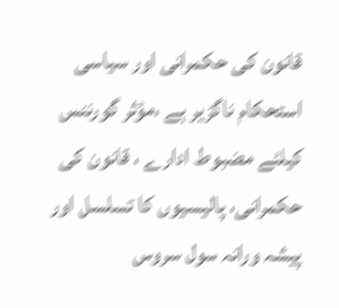قانون کی حکمرانی اور سیاسی استحکام ناگزیر ہے ،مؤثر گورننس کیلئے مضبوط ادارے ، قانون کی حکمرانی، پالیسیوں کا تسلسل اور پیشہ ورانہ سول سروس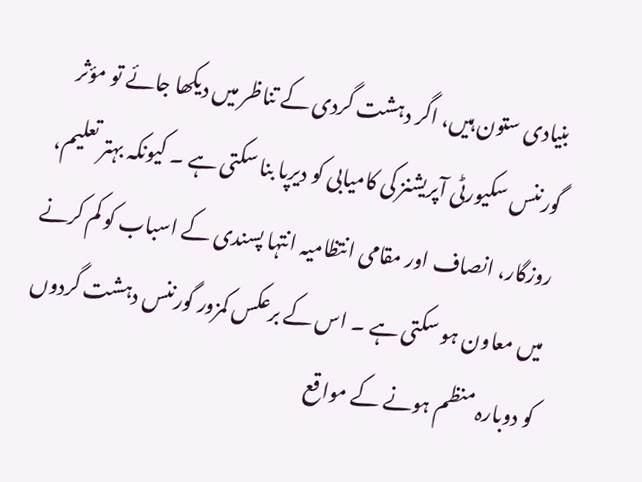بنیادی ستون ہیں، اگر دہشت گردی کے تناظر میں دیکھا جائے تو مؤثر گورننس سکیورٹی آپریشنز کی کامیابی کو دیرپا بنا سکتی ہے ۔ کیونکہ بہتر تعلیم، روزگار، انصاف اور مقامی انتظامیہ انتہا پسندی کے اسباب کو کم کرنے میں معاون ہو سکتی ہے ۔ اس کے برعکس کمزور گورننس دہشت گردوں کو دوبارہ منظم ہونے کے مواقع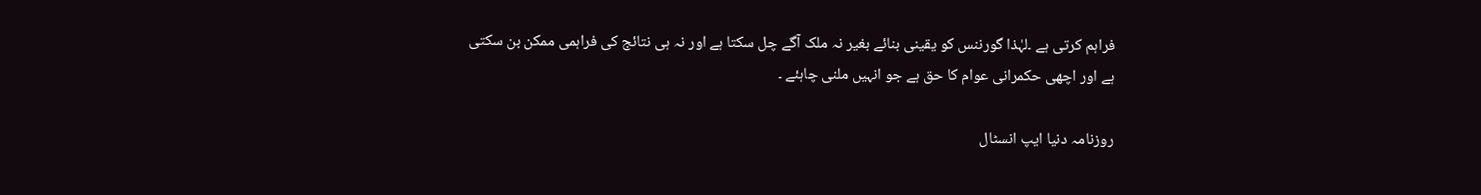فراہم کرتی ہے ۔لہٰذا گورننس کو یقینی بنائے بغیر نہ ملک آگے چل سکتا ہے اور نہ ہی نتائج کی فراہمی ممکن بن سکتی ہے اور اچھی حکمرانی عوام کا حق ہے جو انہیں ملنی چاہئے ۔

روزنامہ دنیا ایپ انسٹال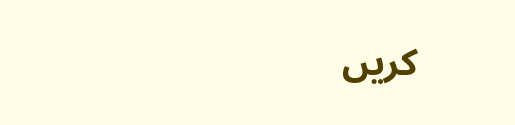کریں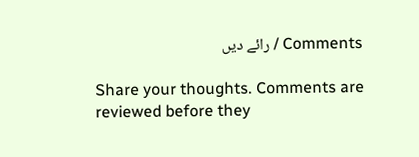Comments / رائے دیں

Share your thoughts. Comments are reviewed before they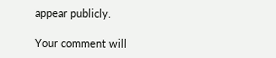appear publicly.

Your comment will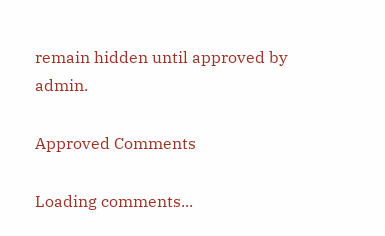remain hidden until approved by admin.

Approved Comments

Loading comments...